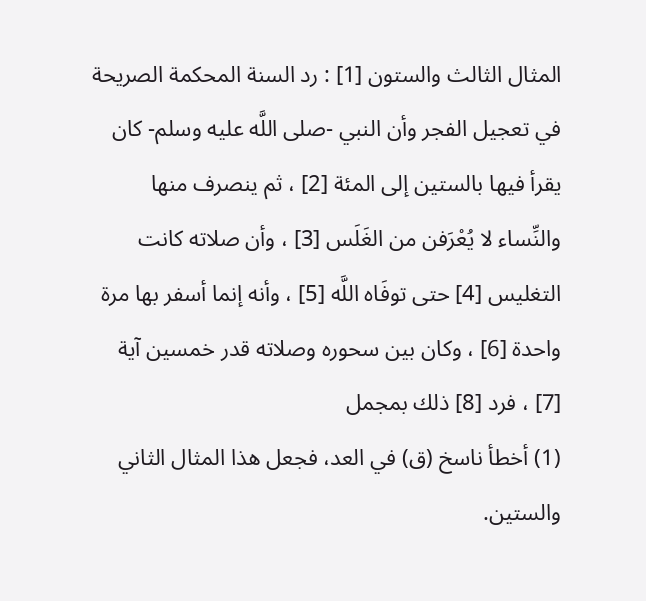المثال الثالث والستون [1] : رد السنة المحكمة الصريحة في تعجيل الفجر وأن النبي -صلى اللَّه عليه وسلم- كان يقرأ فيها بالستين إلى المئة [2] ، ثم ينصرف منها والنِّساء لا يُعْرَفن من الغَلَس [3] ، وأن صلاته كانت التغليس [4] حتى توفَاه اللَّه [5] ، وأنه إنما أسفر بها مرة واحدة [6] ، وكان بين سحوره وصلاته قدر خمسين آية [7] ، فرد [8] ذلك بمجمل
(1) أخطأ ناسخ (ق) في العد، فجعل هذا المثال الثاني والستين.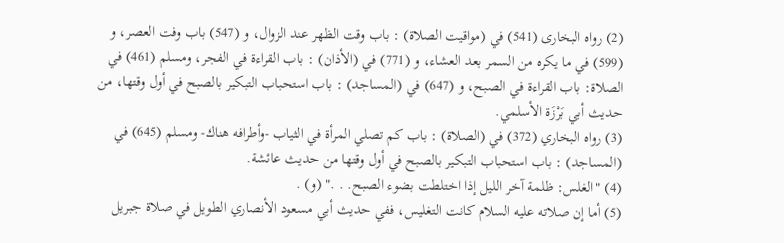(2) رواه البخارى (541) في (مواقيت الصلاة) : باب وقت الظهر عند الزوال، و (547) باب وفت العصر، و (599) في ما يكره من السمر بعد العشاء، و (771) في (الأذان) : باب القراءة في الفجر، ومسلم (461) في الصلاة: باب القراءة في الصبح، و (647) في (المساجد) : باب استحباب التبكير بالصبح في أول وقتها، من حديث أبي بَرْزَة الأسلمي.
(3) رواه البخاري (372) في (الصلاة) : باب كم تصلي المرأة في الثياب -وأطرافه هناك- ومسلم (645) في (المساجد) : باب استحباب التبكير بالصبح في أول وقتها من حديث عائشة.
(4) "الغلس: ظلمة آخر الليل إذا اختلطت بضوء الصبح. . ." (و) .
(5) أما إن صلاته عليه السلام كانت التغليس، ففي حديث أبي مسعود الأنصاري الطويل في صلاة جبريل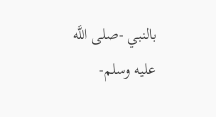بالنبي -صلى اللَّه عليه وسلم-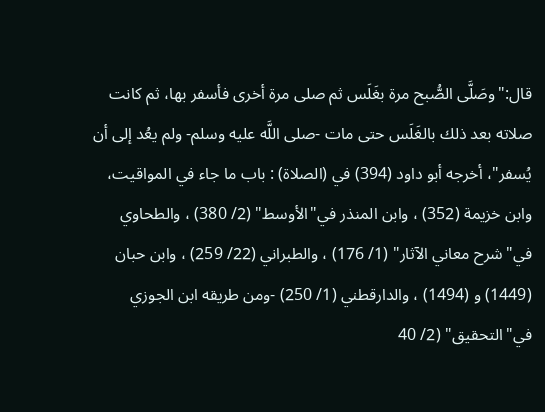قال:"وصَلَّى الصُّبح مرة بغَلَس ثم صلى مرة أخرى فأسفر بها، ثم كانت صلاته بعد ذلك بالغَلَس حتى مات -صلى اللَّه عليه وسلم- ولم يعُد إلى أن يُسفر"، أخرجه أبو داود (394) في (الصلاة) : باب ما جاء في المواقيت، وابن خزيمة (352) ، وابن المنذر في"الأوسط" (2/ 380) ، والطحاوي في"شرح معاني الآثار" (1/ 176) ، والطبراني (22/ 259) ، وابن حبان (1449) و (1494) ، والدارقطني (1/ 250) -ومن طريقه ابن الجوزي في"التحقيق" (2/ 40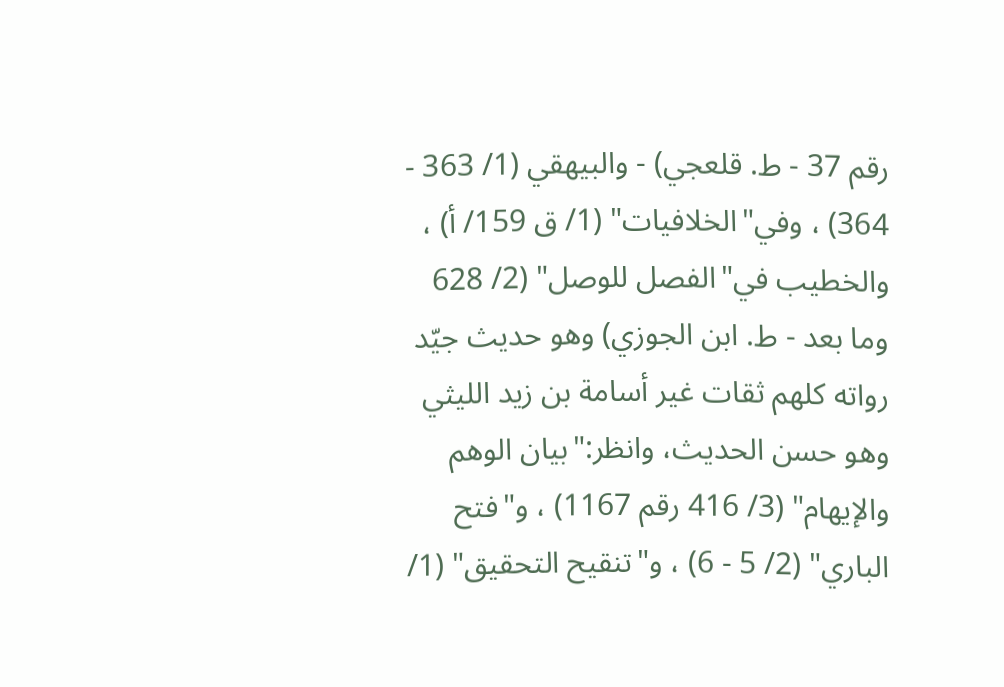رقم 37 - ط. قلعجي) - والبيهقي (1/ 363 - 364) ، وفي"الخلافيات" (1/ ق 159/ أ) ، والخطيب في"الفصل للوصل" (2/ 628 وما بعد - ط. ابن الجوزي) وهو حديث جيّد رواته كلهم ثقات غير أسامة بن زيد الليثي وهو حسن الحديث، وانظر:"بيان الوهم والإيهام" (3/ 416 رقم 1167) ، و"فتح الباري" (2/ 5 - 6) ، و"تنقيح التحقيق" (1/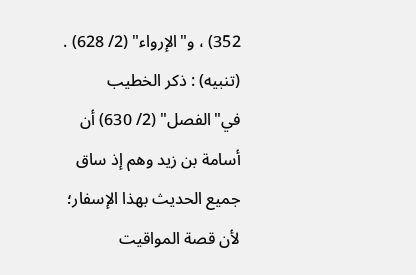352) ، و"الإرواء" (2/ 628) .
(تنبيه) : ذكر الخطيب في"الفصل" (2/ 630) أن أسامة بن زيد وهم إذ ساق جميع الحديث بهذا الإسفار؛ لأن قصة المواقيت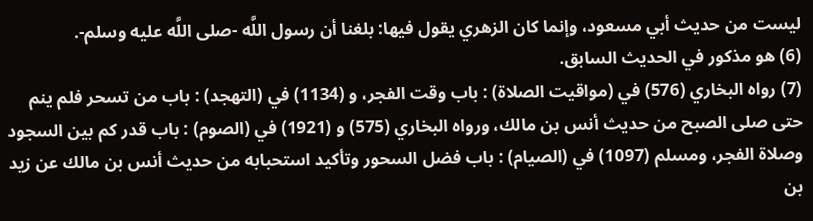ليست من حديث أبي مسعود، وإنما كان الزهري يقول فيها: بلغنا أن رسول اللَّه -صلى اللَّه عليه وسلم-.
(6) هو مذكور في الحديث السابق.
(7) رواه البخاري (576) في (مواقيت الصلاة) : باب وقت الفجر، و (1134) في (التهجد) : باب من تسحر فلم ينم حتى صلى الصبح من حديث أنس بن مالك، ورواه البخاري (575) و (1921) في (الصوم) : باب قدر كم بين السجود وصلاة الفجر، ومسلم (1097) في (الصيام) : باب فضل السحور وتأكيد استحبابه من حديث أنس بن مالك عن زيد بن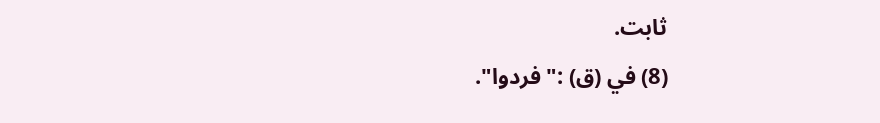ثابت.
(8) في (ق) :"فردوا".